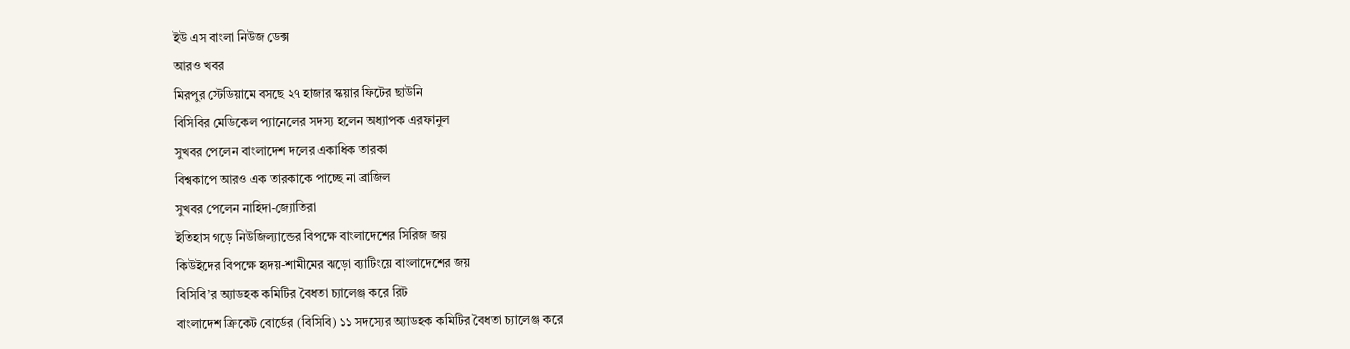ইউ এস বাংলা নিউজ ডেক্স
আরও খবর
মিরপুর স্টেডিয়ামে বসছে ২৭ হাজার স্কয়ার ফিটের ছাউনি
বিসিবির মেডিকেল প্যানেলের সদস্য হলেন অধ্যাপক এরফানুল
সুখবর পেলেন বাংলাদেশ দলের একাধিক তারকা
বিশ্বকাপে আরও এক তারকাকে পাচ্ছে না ব্রাজিল
সুখবর পেলেন নাহিদা-জ্যোতিরা
ইতিহাস গড়ে নিউজিল্যান্ডের বিপক্ষে বাংলাদেশের সিরিজ জয়
কিউইদের বিপক্ষে হৃদয়-শামীমের ঝড়ো ব্যাটিংয়ে বাংলাদেশের জয়
বিসিবি’র অ্যাডহক কমিটির বৈধতা চ্যালেঞ্জ করে রিট
বাংলাদেশ ক্রিকেট বোর্ডের (বিসিবি) ১১ সদস্যের অ্যাডহক কমিটির বৈধতা চ্যালেঞ্জ করে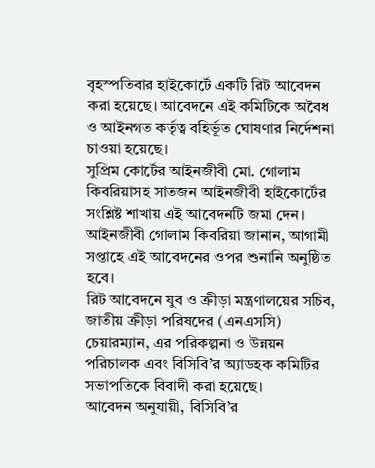বৃহস্পতিবার হাইকোর্টে একটি রিট আবেদন করা হয়েছে। আবেদনে এই কমিটিকে অবৈধ ও আইনগত কর্তৃত্ব বহির্ভূত ঘোষণার নির্দেশনা চাওয়া হয়েছে।
সুপ্রিম কোর্টের আইনজীবী মো. গোলাম কিবরিয়াসহ সাতজন আইনজীবী হাইকোর্টের সংশ্লিষ্ট শাখায় এই আবেদনটি জমা দেন।
আইনজীবী গোলাম কিবরিয়া জানান, আগামী সপ্তাহে এই আবেদনের ওপর শুনানি অনুষ্ঠিত হবে।
রিট আবেদনে যুব ও ক্রীড়া মন্ত্রণালয়ের সচিব, জাতীয় ক্রীড়া পরিষদের (এনএসসি) চেয়ারম্যান, এর পরিকল্পনা ও উন্নয়ন পরিচালক এবং বিসিবি’র অ্যাডহক কমিটির সভাপতিকে বিবাদী করা হয়েছে।
আবেদন অনুযায়ী, বিসিবি’র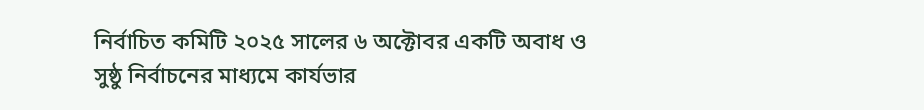নির্বাচিত কমিটি ২০২৫ সালের ৬ অক্টোবর একটি অবাধ ও সুষ্ঠু নির্বাচনের মাধ্যমে কার্যভার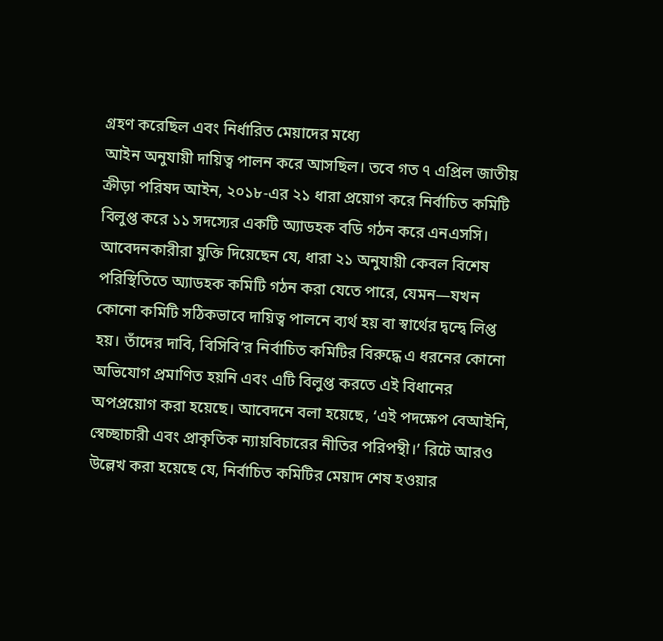গ্রহণ করেছিল এবং নির্ধারিত মেয়াদের মধ্যে
আইন অনুযায়ী দায়িত্ব পালন করে আসছিল। তবে গত ৭ এপ্রিল জাতীয় ক্রীড়া পরিষদ আইন, ২০১৮-এর ২১ ধারা প্রয়োগ করে নির্বাচিত কমিটি বিলুপ্ত করে ১১ সদস্যের একটি অ্যাডহক বডি গঠন করে এনএসসি। আবেদনকারীরা যুক্তি দিয়েছেন যে, ধারা ২১ অনুযায়ী কেবল বিশেষ পরিস্থিতিতে অ্যাডহক কমিটি গঠন করা যেতে পারে, যেমন—যখন কোনো কমিটি সঠিকভাবে দায়িত্ব পালনে ব্যর্থ হয় বা স্বার্থের দ্বন্দ্বে লিপ্ত হয়। তাঁদের দাবি, বিসিবি’র নির্বাচিত কমিটির বিরুদ্ধে এ ধরনের কোনো অভিযোগ প্রমাণিত হয়নি এবং এটি বিলুপ্ত করতে এই বিধানের অপপ্রয়োগ করা হয়েছে। আবেদনে বলা হয়েছে, ‘এই পদক্ষেপ বেআইনি, স্বেচ্ছাচারী এবং প্রাকৃতিক ন্যায়বিচারের নীতির পরিপন্থী।’ রিটে আরও উল্লেখ করা হয়েছে যে, নির্বাচিত কমিটির মেয়াদ শেষ হওয়ার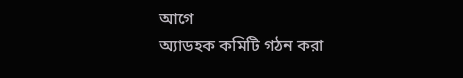আগে
অ্যাডহক কমিটি গঠন করা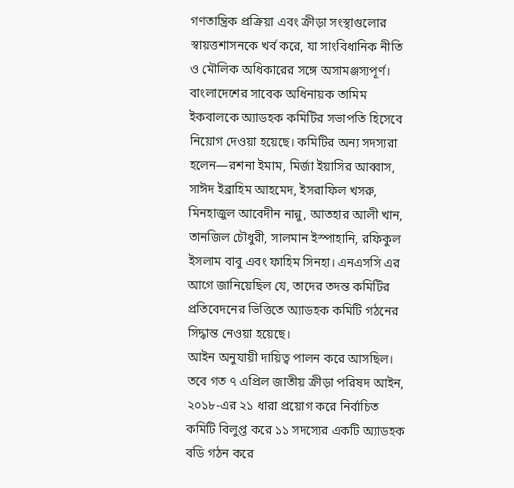গণতান্ত্রিক প্রক্রিয়া এবং ক্রীড়া সংস্থাগুলোর স্বায়ত্তশাসনকে খর্ব করে, যা সাংবিধানিক নীতি ও মৌলিক অধিকারের সঙ্গে অসামঞ্জস্যপূর্ণ। বাংলাদেশের সাবেক অধিনায়ক তামিম ইকবালকে অ্যাডহক কমিটির সভাপতি হিসেবে নিয়োগ দেওয়া হয়েছে। কমিটির অন্য সদস্যরা হলেন—রশনা ইমাম, মির্জা ইয়াসির আব্বাস, সাঈদ ইব্রাহিম আহমেদ, ইসরাফিল খসরু, মিনহাজুল আবেদীন নান্নু, আতহার আলী খান, তানজিল চৌধুরী, সালমান ইস্পাহানি, রফিকুল ইসলাম বাবু এবং ফাহিম সিনহা। এনএসসি এর আগে জানিয়েছিল যে, তাদের তদন্ত কমিটির প্রতিবেদনের ভিত্তিতে অ্যাডহক কমিটি গঠনের সিদ্ধান্ত নেওয়া হয়েছে।
আইন অনুযায়ী দায়িত্ব পালন করে আসছিল। তবে গত ৭ এপ্রিল জাতীয় ক্রীড়া পরিষদ আইন, ২০১৮-এর ২১ ধারা প্রয়োগ করে নির্বাচিত কমিটি বিলুপ্ত করে ১১ সদস্যের একটি অ্যাডহক বডি গঠন করে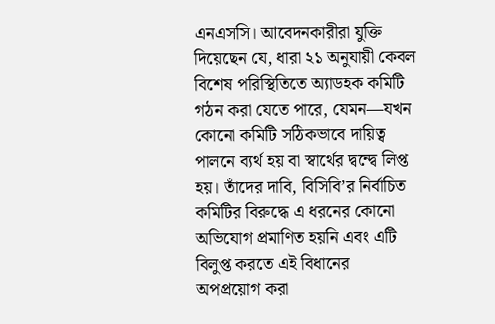এনএসসি। আবেদনকারীরা যুক্তি দিয়েছেন যে, ধারা ২১ অনুযায়ী কেবল বিশেষ পরিস্থিতিতে অ্যাডহক কমিটি গঠন করা যেতে পারে, যেমন—যখন কোনো কমিটি সঠিকভাবে দায়িত্ব পালনে ব্যর্থ হয় বা স্বার্থের দ্বন্দ্বে লিপ্ত হয়। তাঁদের দাবি, বিসিবি’র নির্বাচিত কমিটির বিরুদ্ধে এ ধরনের কোনো অভিযোগ প্রমাণিত হয়নি এবং এটি বিলুপ্ত করতে এই বিধানের অপপ্রয়োগ করা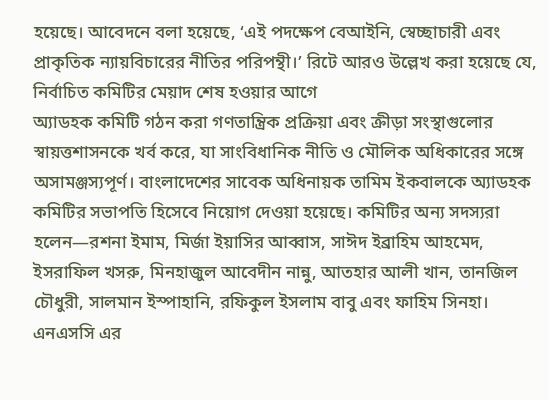হয়েছে। আবেদনে বলা হয়েছে, ‘এই পদক্ষেপ বেআইনি, স্বেচ্ছাচারী এবং প্রাকৃতিক ন্যায়বিচারের নীতির পরিপন্থী।’ রিটে আরও উল্লেখ করা হয়েছে যে, নির্বাচিত কমিটির মেয়াদ শেষ হওয়ার আগে
অ্যাডহক কমিটি গঠন করা গণতান্ত্রিক প্রক্রিয়া এবং ক্রীড়া সংস্থাগুলোর স্বায়ত্তশাসনকে খর্ব করে, যা সাংবিধানিক নীতি ও মৌলিক অধিকারের সঙ্গে অসামঞ্জস্যপূর্ণ। বাংলাদেশের সাবেক অধিনায়ক তামিম ইকবালকে অ্যাডহক কমিটির সভাপতি হিসেবে নিয়োগ দেওয়া হয়েছে। কমিটির অন্য সদস্যরা হলেন—রশনা ইমাম, মির্জা ইয়াসির আব্বাস, সাঈদ ইব্রাহিম আহমেদ, ইসরাফিল খসরু, মিনহাজুল আবেদীন নান্নু, আতহার আলী খান, তানজিল চৌধুরী, সালমান ইস্পাহানি, রফিকুল ইসলাম বাবু এবং ফাহিম সিনহা। এনএসসি এর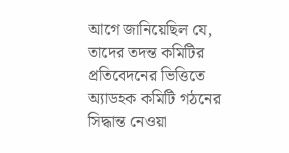আগে জানিয়েছিল যে, তাদের তদন্ত কমিটির প্রতিবেদনের ভিত্তিতে অ্যাডহক কমিটি গঠনের সিদ্ধান্ত নেওয়া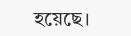হয়েছে।